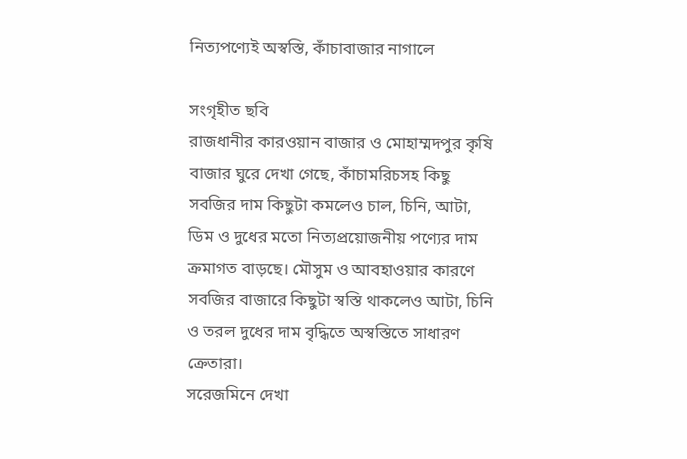নিত্যপণ্যেই অস্বস্তি, কাঁচাবাজার নাগালে

সংগৃহীত ছবি
রাজধানীর কারওয়ান বাজার ও মোহাম্মদপুর কৃষি বাজার ঘুরে দেখা গেছে, কাঁচামরিচসহ কিছু সবজির দাম কিছুটা কমলেও চাল, চিনি, আটা, ডিম ও দুধের মতো নিত্যপ্রয়োজনীয় পণ্যের দাম ক্রমাগত বাড়ছে। মৌসুম ও আবহাওয়ার কারণে সবজির বাজারে কিছুটা স্বস্তি থাকলেও আটা, চিনি ও তরল দুধের দাম বৃদ্ধিতে অস্বস্তিতে সাধারণ ক্রেতারা।
সরেজমিনে দেখা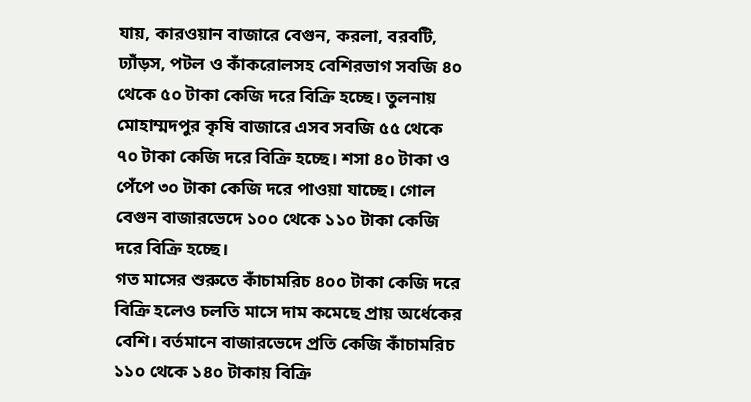যায়, কারওয়ান বাজারে বেগুন, করলা, বরবটি, ঢ্যাঁড়স, পটল ও কাঁকরোলসহ বেশিরভাগ সবজি ৪০ থেকে ৫০ টাকা কেজি দরে বিক্রি হচ্ছে। তুলনায় মোহাম্মদপুর কৃষি বাজারে এসব সবজি ৫৫ থেকে ৭০ টাকা কেজি দরে বিক্রি হচ্ছে। শসা ৪০ টাকা ও পেঁপে ৩০ টাকা কেজি দরে পাওয়া যাচ্ছে। গোল বেগুন বাজারভেদে ১০০ থেকে ১১০ টাকা কেজি দরে বিক্রি হচ্ছে।
গত মাসের শুরুতে কাঁচামরিচ ৪০০ টাকা কেজি দরে বিক্রি হলেও চলতি মাসে দাম কমেছে প্রায় অর্ধেকের বেশি। বর্তমানে বাজারভেদে প্রতি কেজি কাঁচামরিচ ১১০ থেকে ১৪০ টাকায় বিক্রি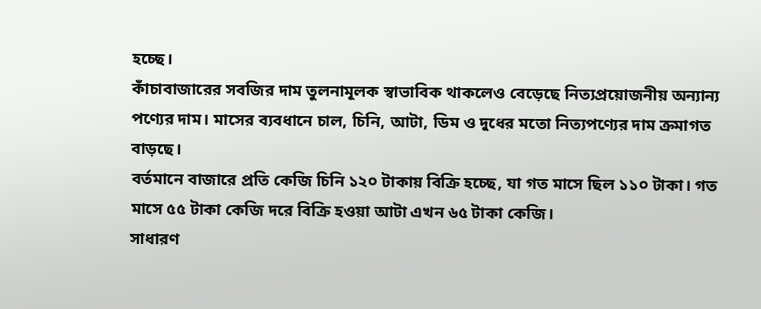হচ্ছে।
কাঁচাবাজারের সবজির দাম তুলনামূলক স্বাভাবিক থাকলেও বেড়েছে নিত্যপ্রয়োজনীয় অন্যান্য পণ্যের দাম। মাসের ব্যবধানে চাল, চিনি, আটা, ডিম ও দুধের মতো নিত্যপণ্যের দাম ক্রমাগত বাড়ছে।
বর্তমানে বাজারে প্রতি কেজি চিনি ১২০ টাকায় বিক্রি হচ্ছে, যা গত মাসে ছিল ১১০ টাকা। গত মাসে ৫৫ টাকা কেজি দরে বিক্রি হওয়া আটা এখন ৬৫ টাকা কেজি।
সাধারণ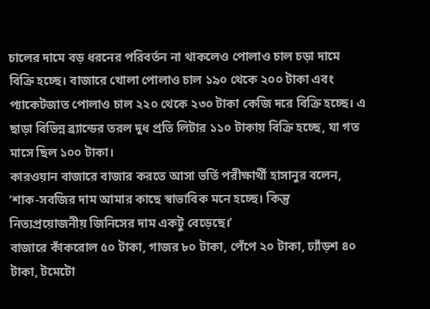চালের দামে বড় ধরনের পরিবর্তন না থাকলেও পোলাও চাল চড়া দামে বিক্রি হচ্ছে। বাজারে খোলা পোলাও চাল ১৯০ থেকে ২০০ টাকা এবং প্যাকেটজাত পোলাও চাল ২২০ থেকে ২৩০ টাকা কেজি দরে বিক্রি হচ্ছে। এ ছাড়া বিভিন্ন ব্র্যান্ডের তরল দুধ প্রতি লিটার ১১০ টাকায় বিক্রি হচ্ছে, যা গত মাসে ছিল ১০০ টাকা।
কারওয়ান বাজারে বাজার করতে আসা ভর্তি পরীক্ষার্থী হাসানুর বলেন, ‘শাক-সবজির দাম আমার কাছে স্বাভাবিক মনে হচ্ছে। কিন্তু নিত্যপ্রয়োজনীয় জিনিসের দাম একটু বেড়েছে।’
বাজারে কাঁকরোল ৫০ টাকা, গাজর ৮০ টাকা, পেঁপে ২০ টাকা, ঢ্যাঁড়শ ৪০ টাকা, টমেটো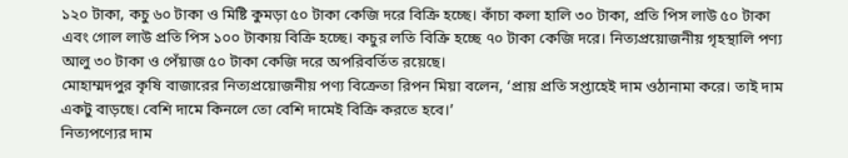১২০ টাকা, কচু ৬০ টাকা ও মিষ্টি কুমড়া ৫০ টাকা কেজি দরে বিক্রি হচ্ছে। কাঁচা কলা হালি ৩০ টাকা, প্রতি পিস লাউ ৫০ টাকা এবং গোল লাউ প্রতি পিস ১০০ টাকায় বিক্রি হচ্ছে। কচুর লতি বিক্রি হচ্ছে ৭০ টাকা কেজি দরে। নিত্যপ্রয়োজনীয় গৃহস্থালি পণ্য আলু ৩০ টাকা ও পেঁয়াজ ৫০ টাকা কেজি দরে অপরিবর্তিত রয়েছে।
মোহাম্মদপুর কৃষি বাজারের নিত্যপ্রয়োজনীয় পণ্য বিক্রেতা রিপন মিয়া বলেন, ‘প্রায় প্রতি সপ্তাহেই দাম ওঠানামা করে। তাই দাম একটু বাড়ছে। বেশি দামে কিনলে তো বেশি দামেই বিক্রি করতে হবে।’
নিত্যপণ্যের দাম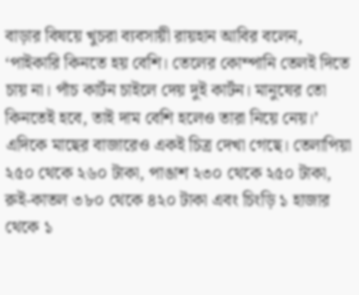বাড়ার বিষয়ে খুচরা ব্যবসায়ী রায়হান আবির বলেন, ‘পাইকারি কিনতে হয় বেশি। তেলের কোম্পানি তেলই দিতে চায় না। পাঁচ কার্টন চাইলে দেয় দুই কার্টন। মানুষের তো কিনতেই হবে, তাই দাম বেশি হলেও তারা নিয়ে নেয়।’
এদিকে মাছের বাজারেও একই চিত্র দেখা গেছে। তেলাপিয়া ২৫০ থেকে ২৬০ টাকা, পাঙাশ ২৩০ থেকে ২৫০ টাকা, রুই-কাতল ৩৮০ থেকে ৪২০ টাকা এবং চিংড়ি ১ হাজার থেকে ১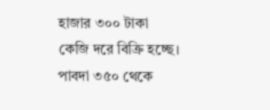হাজার ৩০০ টাকা কেজি দরে বিক্রি হচ্ছে। পাবদা ৩৫০ থেকে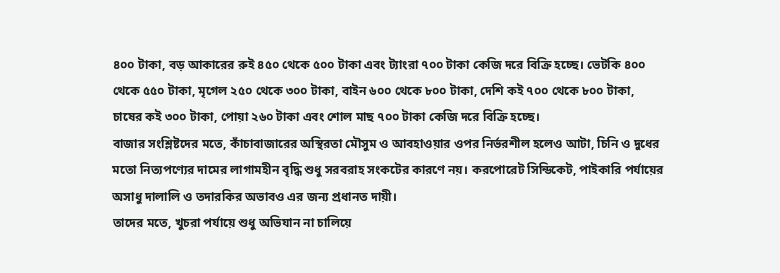৪০০ টাকা, বড় আকারের রুই ৪৫০ থেকে ৫০০ টাকা এবং ট্যাংরা ৭০০ টাকা কেজি দরে বিক্রি হচ্ছে। ভেটকি ৪০০ থেকে ৫৫০ টাকা, মৃগেল ২৫০ থেকে ৩০০ টাকা, বাইন ৬০০ থেকে ৮০০ টাকা, দেশি কই ৭০০ থেকে ৮০০ টাকা, চাষের কই ৩০০ টাকা, পোয়া ২৬০ টাকা এবং শোল মাছ ৭০০ টাকা কেজি দরে বিক্রি হচ্ছে।
বাজার সংশ্লিষ্টদের মতে, কাঁচাবাজারের অস্থিরতা মৌসুম ও আবহাওয়ার ওপর নির্ভরশীল হলেও আটা, চিনি ও দুধের মতো নিত্যপণ্যের দামের লাগামহীন বৃদ্ধি শুধু সরবরাহ সংকটের কারণে নয়। করপোরেট সিন্ডিকেট, পাইকারি পর্যায়ের অসাধু দালালি ও তদারকির অভাবও এর জন্য প্রধানত দায়ী।
তাদের মতে, খুচরা পর্যায়ে শুধু অভিযান না চালিয়ে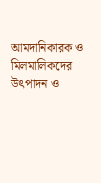আমদানিকারক ও মিলমালিকদের উৎপাদন ও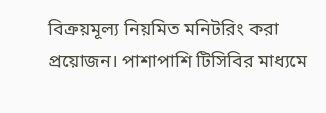বিক্রয়মূল্য নিয়মিত মনিটরিং করা প্রয়োজন। পাশাপাশি টিসিবির মাধ্যমে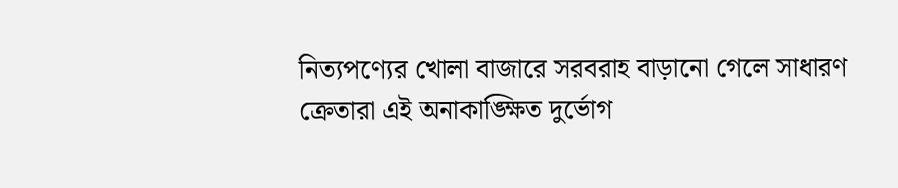নিত্যপণ্যের খোলা বাজারে সরবরাহ বাড়ানো গেলে সাধারণ ক্রেতারা এই অনাকাঙ্ক্ষিত দুর্ভোগ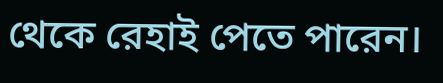থেকে রেহাই পেতে পারেন।